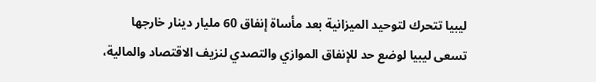ليبيا تتحرك لتوحيد الميزانية بعد مأساة إنفاق 60 مليار دينار خارجها
تسعى ليبيا لوضع حد للإنفاق الموازي والتصدي لنزيف الاقتصاد والمالية،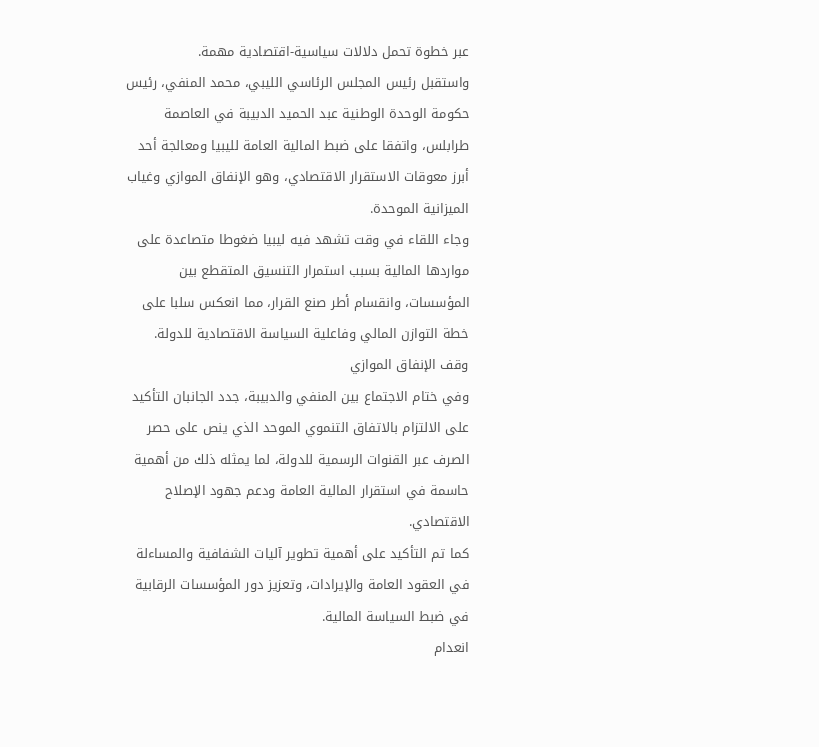عبر خطوة تحمل دلالات سياسية-اقتصادية مهمة.
واستقبل رئيس المجلس الرئاسي الليبي، محمد المنفي، رئيس حكومة الوحدة الوطنية عبد الحميد الدبيبة في العاصمة طرابلس، واتفقا على ضبط المالية العامة لليبيا ومعالجة أحد أبرز معوقات الاستقرار الاقتصادي، وهو الإنفاق الموازي وغياب الميزانية الموحدة.
وجاء اللقاء في وقت تشهد فيه ليبيا ضغوطا متصاعدة على مواردها المالية بسبب استمرار التنسيق المتقطع بين المؤسسات، وانقسام أطر صنع القرار، مما انعكس سلبا على خطة التوازن المالي وفاعلية السياسة الاقتصادية للدولة.
وقف الإنفاق الموازي
وفي ختام الاجتماع بين المنفي والدبيبة، جدد الجانبان التأكيد على الالتزام بالاتفاق التنموي الموحد الذي ينص على حصر الصرف عبر القنوات الرسمية للدولة، لما يمثله ذلك من أهمية حاسمة في استقرار المالية العامة ودعم جهود الإصلاح الاقتصادي.
كما تم التأكيد على أهمية تطوير آليات الشفافية والمساءلة في العقود العامة والإيرادات، وتعزيز دور المؤسسات الرقابية في ضبط السياسة المالية.
انعدام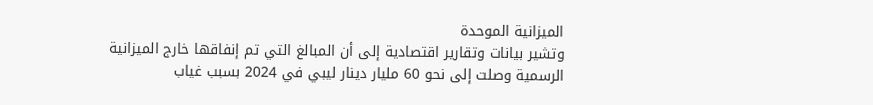الميزانية الموحدة
وتشير بيانات وتقارير اقتصادية إلى أن المبالغ التي تم إنفاقها خارج الميزانية الرسمية وصلت إلى نحو 60 مليار دينار ليبي في 2024 بسبب غياب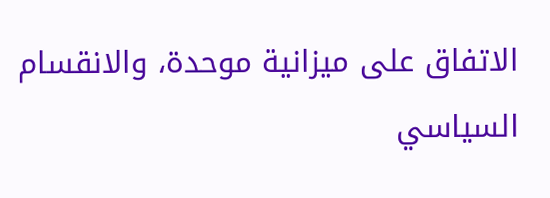الاتفاق على ميزانية موحدة، والانقسام السياسي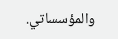والمؤسساتي.